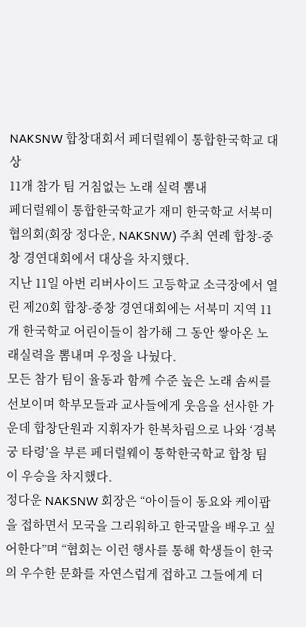NAKSNW 합창대회서 페더럴웨이 통합한국학교 대상
11개 참가 팀 거침없는 노래 실력 뽐내
페더럴웨이 통합한국학교가 재미 한국학교 서북미 협의회(회장 정다운, NAKSNW) 주최 연례 합창-중창 경연대회에서 대상을 차지했다.
지난 11일 아번 리버사이드 고등학교 소극장에서 열린 제20회 합창-중창 경연대회에는 서북미 지역 11개 한국학교 어린이들이 참가해 그 동안 쌓아온 노래실력을 뽐내며 우정을 나눴다.
모든 참가 팀이 율동과 함께 수준 높은 노래 솜씨를 선보이며 학부모들과 교사들에게 웃음을 선사한 가운데 합창단원과 지휘자가 한복차림으로 나와 ‘경복궁 타령’을 부른 페더럴웨이 통학한국학교 합창 팀이 우승을 차지했다.
정다운 NAKSNW 회장은 “아이들이 동요와 케이팝을 접하면서 모국을 그리워하고 한국말을 배우고 싶어한다”며 “협회는 이런 행사를 통해 학생들이 한국의 우수한 문화를 자연스럽게 접하고 그들에게 더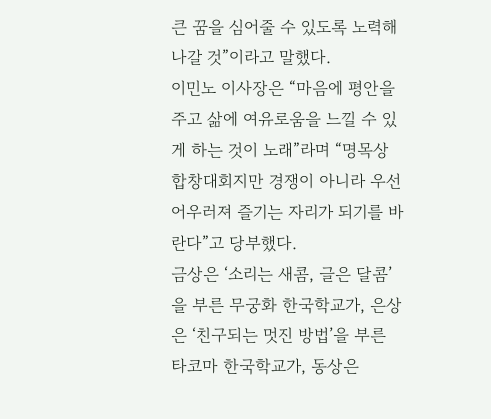큰 꿈을 심어줄 수 있도록 노력해 나갈 것”이라고 말했다.
이민노 이사장은 “마음에 평안을 주고 삶에 여유로움을 느낄 수 있게 하는 것이 노래”라며 “명목상 합창대회지만 경쟁이 아니라 우선 어우러져 즐기는 자리가 되기를 바란다”고 당부했다.
금상은 ‘소리는 새콤, 글은 달콤’을 부른 무궁화 한국학교가, 은상은 ‘친구되는 멋진 방법’을 부른 타코마 한국학교가, 동상은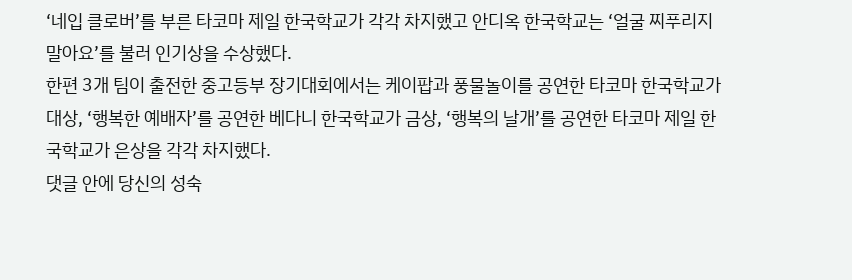‘네입 클로버’를 부른 타코마 제일 한국학교가 각각 차지했고 안디옥 한국학교는 ‘얼굴 찌푸리지 말아요’를 불러 인기상을 수상했다.
한편 3개 팀이 출전한 중고등부 장기대회에서는 케이팝과 풍물놀이를 공연한 타코마 한국학교가 대상, ‘행복한 예배자’를 공연한 베다니 한국학교가 금상, ‘행복의 날개’를 공연한 타코마 제일 한국학교가 은상을 각각 차지했다.
댓글 안에 당신의 성숙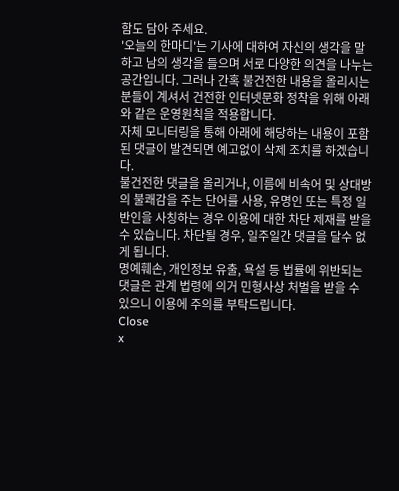함도 담아 주세요.
'오늘의 한마디'는 기사에 대하여 자신의 생각을 말하고 남의 생각을 들으며 서로 다양한 의견을 나누는 공간입니다. 그러나 간혹 불건전한 내용을 올리시는 분들이 계셔서 건전한 인터넷문화 정착을 위해 아래와 같은 운영원칙을 적용합니다.
자체 모니터링을 통해 아래에 해당하는 내용이 포함된 댓글이 발견되면 예고없이 삭제 조치를 하겠습니다.
불건전한 댓글을 올리거나, 이름에 비속어 및 상대방의 불쾌감을 주는 단어를 사용, 유명인 또는 특정 일반인을 사칭하는 경우 이용에 대한 차단 제재를 받을 수 있습니다. 차단될 경우, 일주일간 댓글을 달수 없게 됩니다.
명예훼손, 개인정보 유출, 욕설 등 법률에 위반되는 댓글은 관계 법령에 의거 민형사상 처벌을 받을 수 있으니 이용에 주의를 부탁드립니다.
Close
x